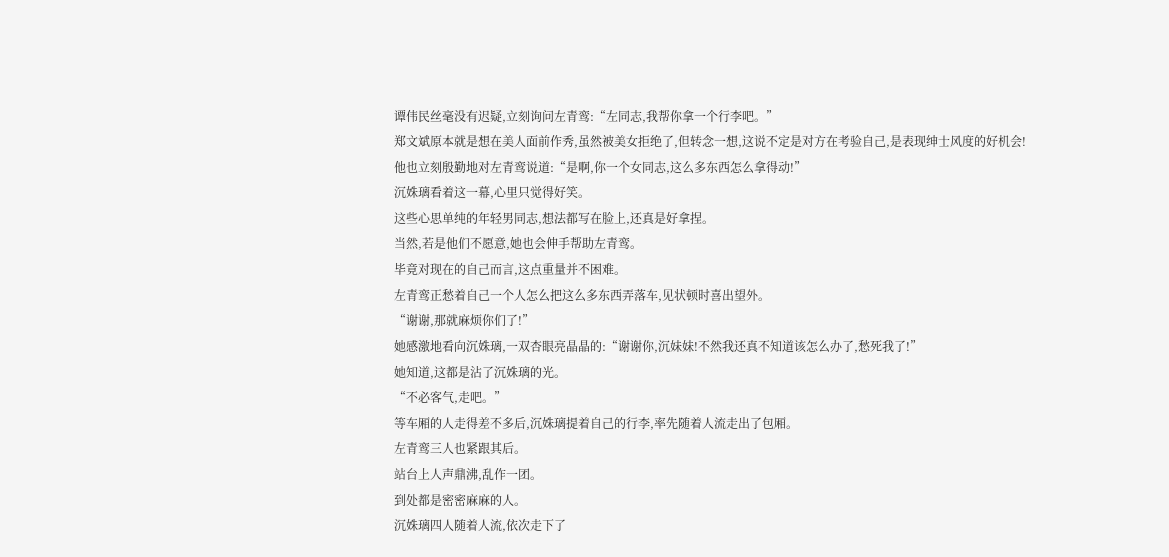谭伟民丝毫没有迟疑,立刻询问左青鸾:“左同志,我帮你拿一个行李吧。”
郑文斌原本就是想在美人面前作秀,虽然被美女拒绝了,但转念一想,这说不定是对方在考验自己,是表现绅士风度的好机会!
他也立刻殷勤地对左青鸾说道:“是啊,你一个女同志,这么多东西怎么拿得动!”
沉姝璃看着这一幕,心里只觉得好笑。
这些心思单纯的年轻男同志,想法都写在脸上,还真是好拿捏。
当然,若是他们不愿意,她也会伸手帮助左青鸾。
毕竟对现在的自己而言,这点重量并不困难。
左青鸾正愁着自己一个人怎么把这么多东西弄落车,见状顿时喜出望外。
“谢谢,那就麻烦你们了!”
她感激地看向沉姝璃,一双杏眼亮晶晶的:“谢谢你,沉妹妹!不然我还真不知道该怎么办了,愁死我了!”
她知道,这都是沾了沉姝璃的光。
“不必客气,走吧。”
等车厢的人走得差不多后,沉姝璃提着自己的行李,率先随着人流走出了包厢。
左青鸾三人也紧跟其后。
站台上人声鼎沸,乱作一团。
到处都是密密麻麻的人。
沉姝璃四人随着人流,依次走下了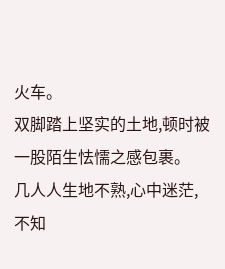火车。
双脚踏上坚实的土地,顿时被一股陌生怯懦之感包裹。
几人人生地不熟,心中迷茫,不知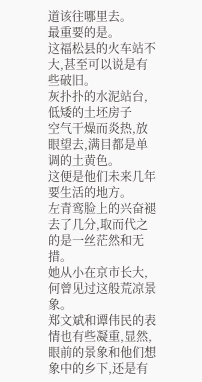道该往哪里去。
最重要的是。
这福松县的火车站不大,甚至可以说是有些破旧。
灰扑扑的水泥站台,低矮的土坯房子
空气干燥而炎热,放眼望去,满目都是单调的土黄色。
这便是他们未来几年要生活的地方。
左青鸾脸上的兴奋褪去了几分,取而代之的是一丝茫然和无措。
她从小在京市长大,何曾见过这般荒凉景象。
郑文斌和谭伟民的表情也有些凝重,显然,眼前的景象和他们想象中的乡下,还是有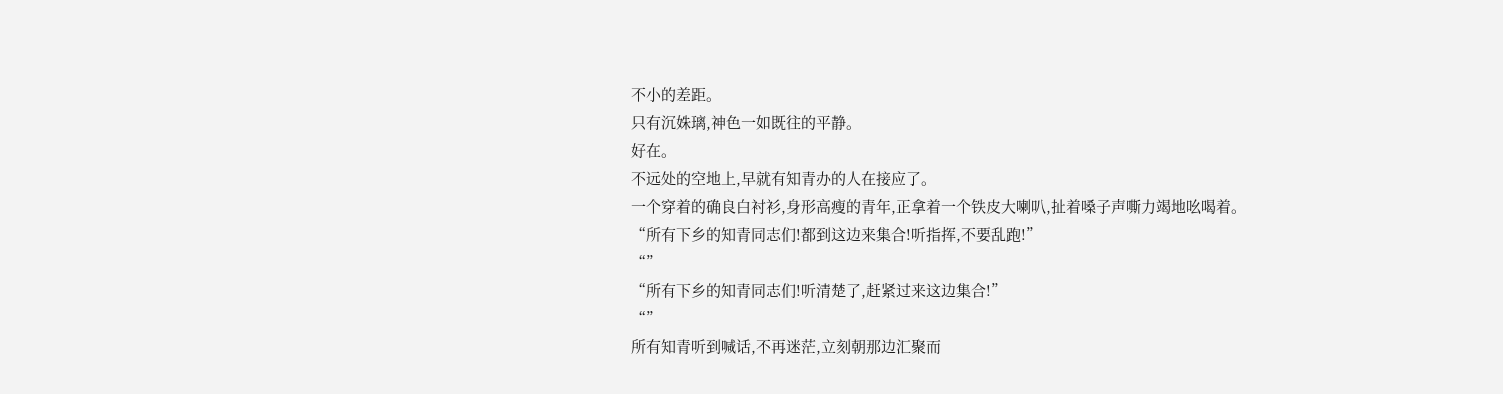不小的差距。
只有沉姝璃,神色一如既往的平静。
好在。
不远处的空地上,早就有知青办的人在接应了。
一个穿着的确良白衬衫,身形高瘦的青年,正拿着一个铁皮大喇叭,扯着嗓子声嘶力竭地吆喝着。
“所有下乡的知青同志们!都到这边来集合!听指挥,不要乱跑!”
“”
“所有下乡的知青同志们!听清楚了,赶紧过来这边集合!”
“”
所有知青听到喊话,不再迷茫,立刻朝那边汇聚而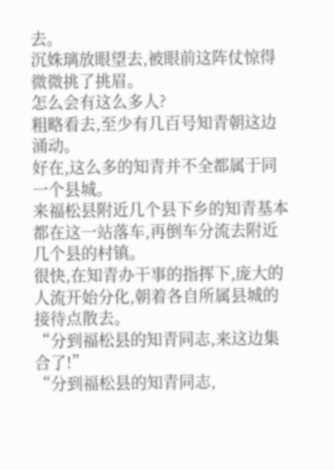去。
沉姝璃放眼望去,被眼前这阵仗惊得微微挑了挑眉。
怎么会有这么多人?
粗略看去,至少有几百号知青朝这边涌动。
好在,这么多的知青并不全都属于同一个县城。
来福松县附近几个县下乡的知青基本都在这一站落车,再倒车分流去附近几个县的村镇。
很快,在知青办干事的指挥下,庞大的人流开始分化,朝着各自所属县城的接待点散去。
“分到福松县的知青同志,来这边集合了!”
“分到福松县的知青同志,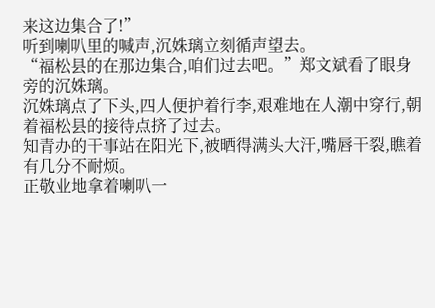来这边集合了!”
听到喇叭里的喊声,沉姝璃立刻循声望去。
“福松县的在那边集合,咱们过去吧。”郑文斌看了眼身旁的沉姝璃。
沉姝璃点了下头,四人便护着行李,艰难地在人潮中穿行,朝着福松县的接待点挤了过去。
知青办的干事站在阳光下,被晒得满头大汗,嘴唇干裂,瞧着有几分不耐烦。
正敬业地拿着喇叭一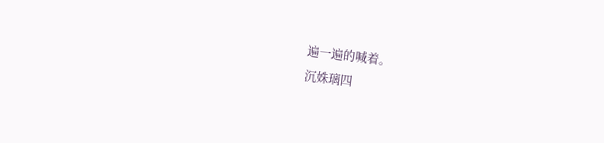遍一遍的喊着。
沉姝璃四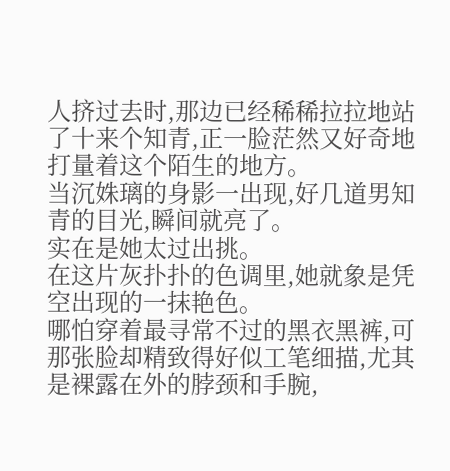人挤过去时,那边已经稀稀拉拉地站了十来个知青,正一脸茫然又好奇地打量着这个陌生的地方。
当沉姝璃的身影一出现,好几道男知青的目光,瞬间就亮了。
实在是她太过出挑。
在这片灰扑扑的色调里,她就象是凭空出现的一抹艳色。
哪怕穿着最寻常不过的黑衣黑裤,可那张脸却精致得好似工笔细描,尤其是裸露在外的脖颈和手腕,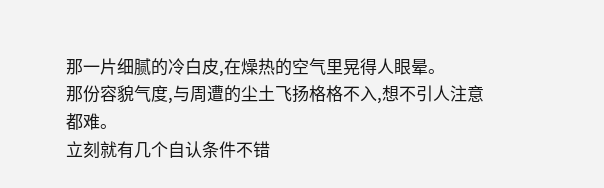那一片细腻的冷白皮,在燥热的空气里晃得人眼晕。
那份容貌气度,与周遭的尘土飞扬格格不入,想不引人注意都难。
立刻就有几个自认条件不错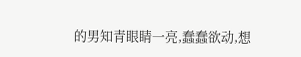的男知青眼睛一亮,蠢蠢欲动,想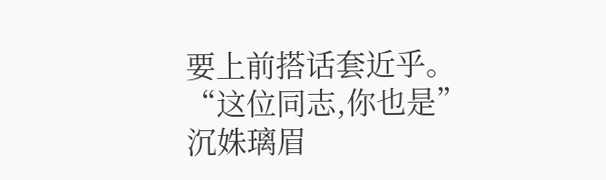要上前搭话套近乎。
“这位同志,你也是”
沉姝璃眉